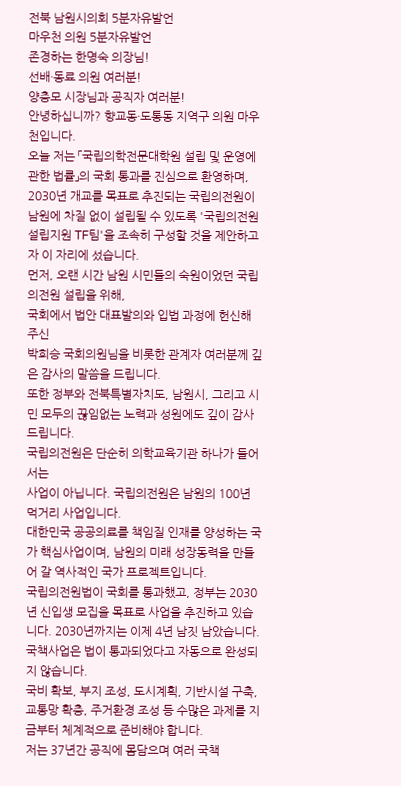전북 남원시의회 5분자유발언
마우천 의원 5분자유발언
존경하는 한명숙 의장님!
선배·동료 의원 여러분!
양충모 시장님과 공직자 여러분!
안녕하십니까? 향교동·도통동 지역구 의원 마우천입니다.
오늘 저는 「국립의학전문대학원 설립 및 운영에 관한 법률」의 국회 통과를 진심으로 환영하며, 2030년 개교를 목표로 추진되는 국립의전원이 남원에 차질 없이 설립될 수 있도록 '국립의전원 설립지원 TF팀'을 조속히 구성할 것을 제안하고자 이 자리에 섰습니다.
먼저, 오랜 시간 남원 시민들의 숙원이었던 국립의전원 설립을 위해,
국회에서 법안 대표발의와 입법 과정에 헌신해 주신
박희승 국회의원님을 비롯한 관계자 여러분께 깊은 감사의 말씀을 드립니다.
또한 정부와 전북특별자치도, 남원시, 그리고 시민 모두의 끊임없는 노력과 성원에도 깊이 감사드립니다.
국립의전원은 단순히 의학교육기관 하나가 들어서는
사업이 아닙니다. 국립의전원은 남원의 100년 먹거리 사업입니다.
대한민국 공공의료를 책임질 인재를 양성하는 국가 핵심사업이며, 남원의 미래 성장동력을 만들어 갈 역사적인 국가 프로젝트입니다.
국립의전원법이 국회를 통과했고, 정부는 2030년 신입생 모집을 목표로 사업을 추진하고 있습니다. 2030년까지는 이제 4년 남짓 남았습니다. 국책사업은 법이 통과되었다고 자동으로 완성되지 않습니다.
국비 확보, 부지 조성, 도시계획, 기반시설 구축, 교통망 확충, 주거환경 조성 등 수많은 과제를 지금부터 체계적으로 준비해야 합니다.
저는 37년간 공직에 몸담으며 여러 국책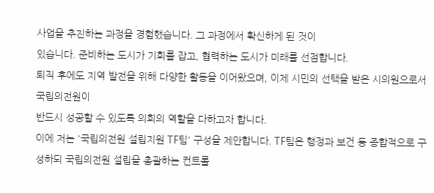사업을 추진하는 과정을 경험했습니다. 그 과정에서 확신하게 된 것이
있습니다. 준비하는 도시가 기회를 잡고, 협력하는 도시가 미래를 선점합니다.
퇴직 후에도 지역 발전을 위해 다양한 활동을 이어왔으며, 이제 시민의 선택을 받은 시의원으로서 국립의전원이
반드시 성공할 수 있도록 의회의 역할을 다하고자 합니다.
이에 저는 '국립의전원 설립지원 TF팀' 구성을 제안합니다. TF팀은 행정과 보건 등 종합적으로 구성하되 국립의전원 설립을 총괄하는 컨트롤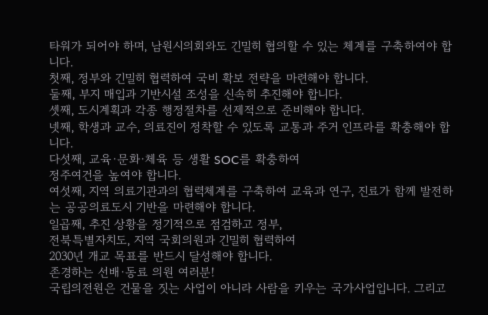타워가 되어야 하며, 남원시의회와도 긴밀히 협의할 수 있는 체계를 구축하여야 합니다.
첫째, 정부와 긴밀히 협력하여 국비 확보 전략을 마련해야 합니다.
둘째, 부지 매입과 기반시설 조성을 신속히 추진해야 합니다.
셋째, 도시계획과 각종 행정절차를 선제적으로 준비해야 합니다.
넷째, 학생과 교수, 의료진이 정착할 수 있도록 교통과 주거 인프라를 확충해야 합니다.
다섯째, 교육·문화·체육 등 생활 SOC를 확충하여
정주여건을 높여야 합니다.
여섯째, 지역 의료기관과의 협력체계를 구축하여 교육과 연구, 진료가 함께 발전하는 공공의료도시 기반을 마련해야 합니다.
일곱째, 추진 상황을 정기적으로 점검하고 정부,
전북특별자치도, 지역 국회의원과 긴밀히 협력하여
2030년 개교 목표를 반드시 달성해야 합니다.
존경하는 선배·동료 의원 여러분!
국립의전원은 건물을 짓는 사업이 아니라 사람을 키우는 국가사업입니다. 그리고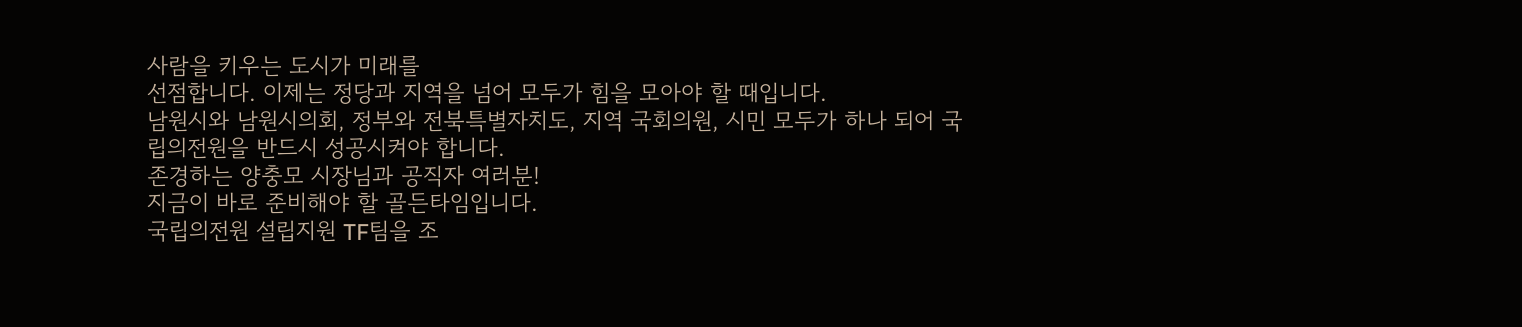사람을 키우는 도시가 미래를
선점합니다. 이제는 정당과 지역을 넘어 모두가 힘을 모아야 할 때입니다.
남원시와 남원시의회, 정부와 전북특별자치도, 지역 국회의원, 시민 모두가 하나 되어 국립의전원을 반드시 성공시켜야 합니다.
존경하는 양충모 시장님과 공직자 여러분!
지금이 바로 준비해야 할 골든타임입니다.
국립의전원 설립지원 TF팀을 조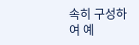속히 구성하여 예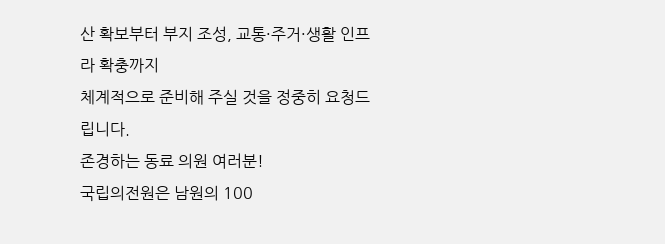산 확보부터 부지 조성, 교통·주거·생활 인프라 확충까지
체계적으로 준비해 주실 것을 정중히 요청드립니다.
존경하는 동료 의원 여러분!
국립의전원은 남원의 100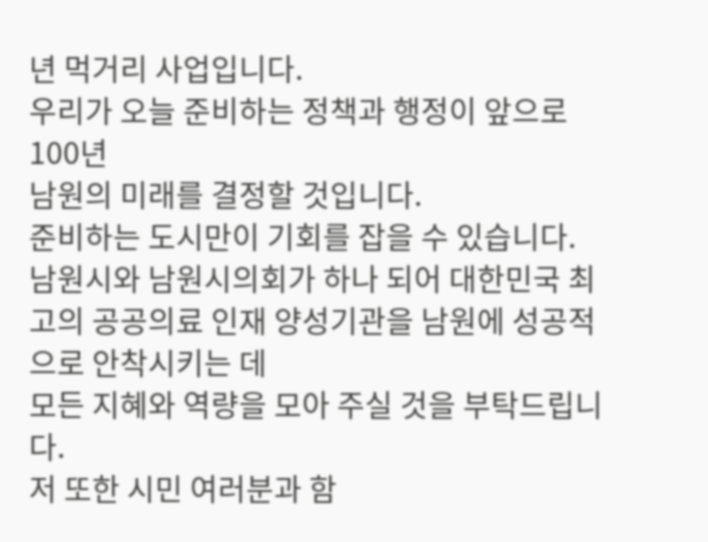년 먹거리 사업입니다.
우리가 오늘 준비하는 정책과 행정이 앞으로 100년
남원의 미래를 결정할 것입니다.
준비하는 도시만이 기회를 잡을 수 있습니다.
남원시와 남원시의회가 하나 되어 대한민국 최고의 공공의료 인재 양성기관을 남원에 성공적으로 안착시키는 데
모든 지혜와 역량을 모아 주실 것을 부탁드립니다.
저 또한 시민 여러분과 함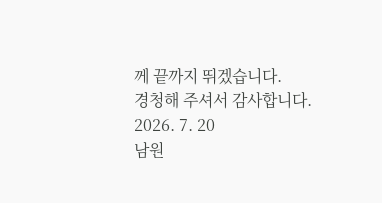께 끝까지 뛰겠습니다.
경청해 주셔서 감사합니다.
2026. 7. 20
남원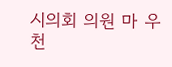시의회 의원 마 우 천